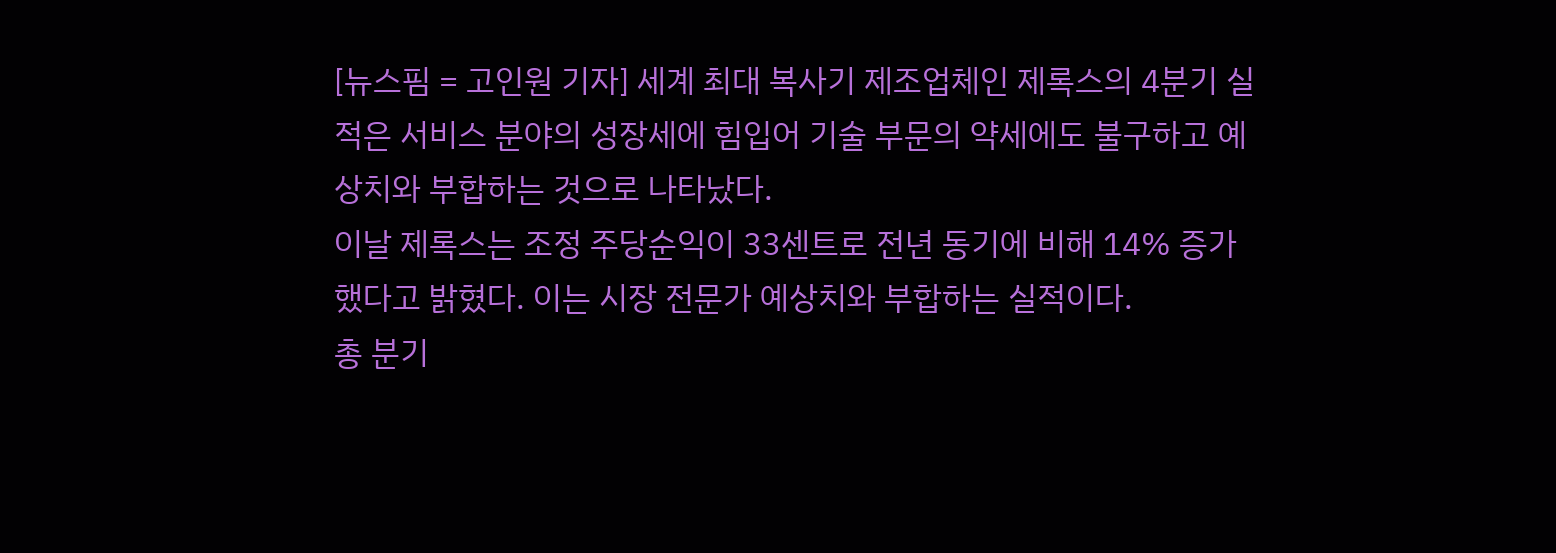[뉴스핌 = 고인원 기자] 세계 최대 복사기 제조업체인 제록스의 4분기 실적은 서비스 분야의 성장세에 힘입어 기술 부문의 약세에도 불구하고 예상치와 부합하는 것으로 나타났다.
이날 제록스는 조정 주당순익이 33센트로 전년 동기에 비해 14% 증가했다고 밝혔다. 이는 시장 전문가 예상치와 부합하는 실적이다.
총 분기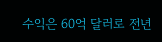수익은 60억 달러로 전년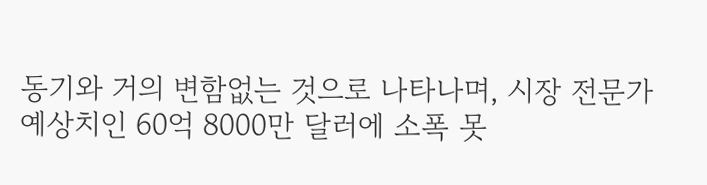동기와 거의 변함없는 것으로 나타나며, 시장 전문가 예상치인 60억 8000만 달러에 소폭 못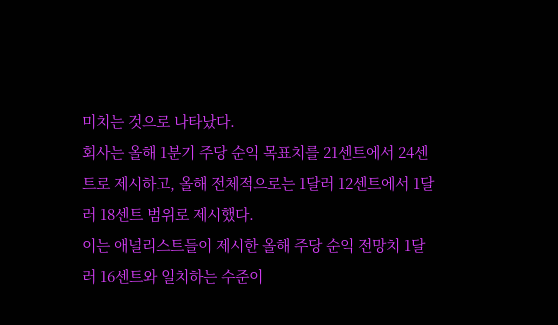미치는 것으로 나타났다.
회사는 올해 1분기 주당 순익 목표치를 21센트에서 24센트로 제시하고, 올해 전체적으로는 1달러 12센트에서 1달러 18센트 범위로 제시했다.
이는 애널리스트들이 제시한 올해 주당 순익 전망치 1달러 16센트와 일치하는 수준이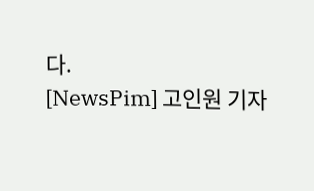다.
[NewsPim] 고인원 기자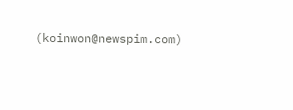(koinwon@newspim.com)